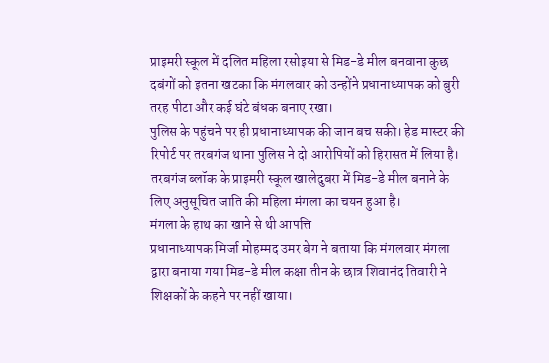प्राइमरी स्कूल में दलित महिला रसोइया से मिड-डे मील बनवाना कुछ दबंगों को इतना खटका कि मंगलवार को उन्होंने प्रधानाध्यापक को बुरी तरह पीटा और कई घंटे बंधक बनाए रखा।
पुलिस के पहुंचने पर ही प्रधानाध्यापक की जान बच सकी। हेड मास्टर की रिपोर्ट पर तरबगंज थाना पुलिस ने दो आरोपियों को हिरासत में लिया है।
तरबगंज ब्लॉक के प्राइमरी स्कूल खालेदुबरा में मिड-डे मील बनाने के लिए अनुसूचित जाति की महिला मंगला का चयन हुआ है।
मंगला के हाथ का खाने से थी आपत्ति
प्रधानाध्यापक मिर्जा मोहम्मद उमर बेग ने बताया कि मंगलवार मंगला द्वारा बनाया गया मिड-डे मील कक्षा तीन के छात्र शिवानंद तिवारी ने शिक्षकों के कहने पर नहीं खाया।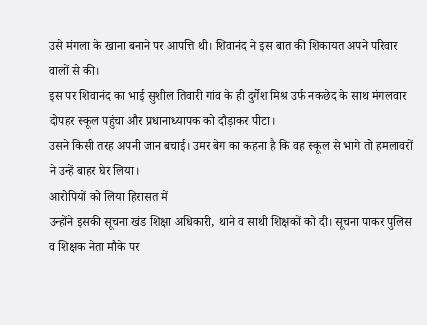उसे मंगला के खाना बनाने पर आपत्ति थी। शिवानंद ने इस बात की शिकायत अपने परिवार वालों से की।
इस पर शिवानंद का भाई सुशील तिवारी गांव के ही दुर्गेश मिश्र उर्फ नकछेद के साथ मंगलवार दोपहर स्कूल पहुंचा और प्रधानाध्यापक को दौड़ाकर पीटा।
उसने किसी तरह अपनी जान बचाई। उमर बेग का कहना है कि वह स्कूल से भागे तो हमलावरों ने उन्हें बाहर घेर लिया।
आरोपियों को लिया हिरासत में
उन्होंने इसकी सूचना खंड शिक्षा अधिकारी, थाने व साथी शिक्षकों को दी। सूचना पाकर पुलिस व शिक्षक नेता मौके पर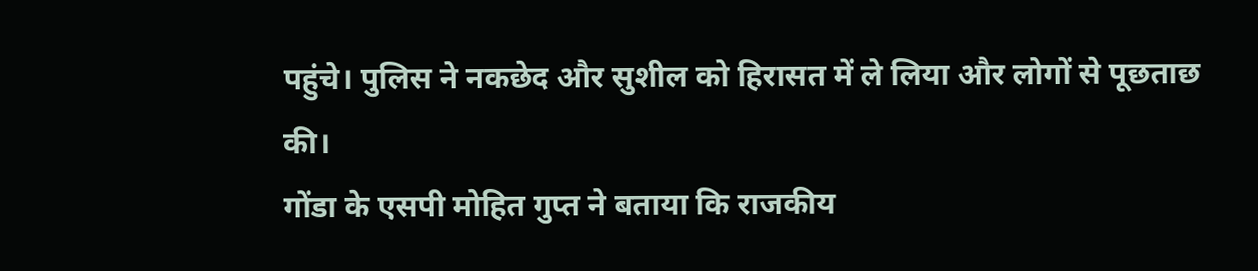पहुंचे। पुलिस ने नकछेद और सुशील को हिरासत में ले लिया और लोगों से पूछताछ की।
गोंडा के एसपी मोहित गुप्त ने बताया कि राजकीय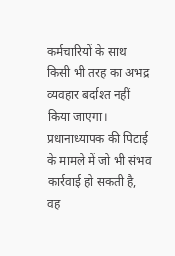कर्मचारियों के साथ किसी भी तरह का अभद्र व्यवहार बर्दाश्त नहीं किया जाएगा। प्रधानाध्यापक की पिटाई के मामले में जो भी संभव कार्रवाई हो सकती है, वह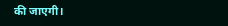की जाएगी।